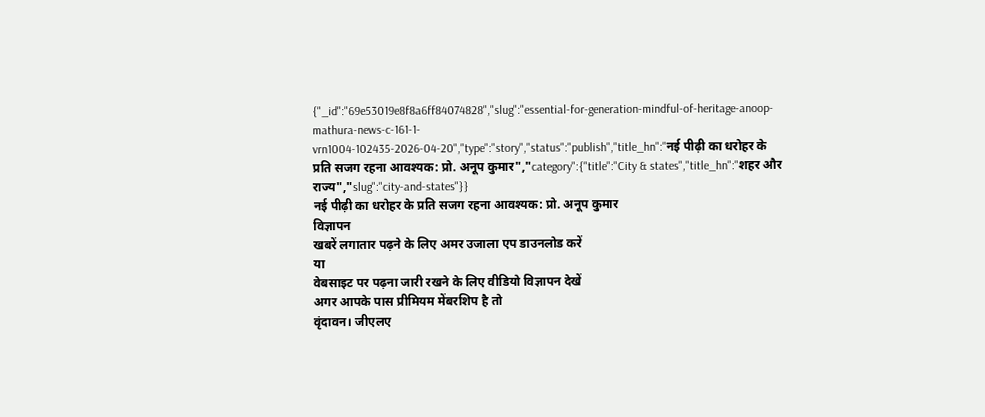{"_id":"69e53019e8f8a6ff84074828","slug":"essential-for-generation-mindful-of-heritage-anoop-mathura-news-c-161-1-vrn1004-102435-2026-04-20","type":"story","status":"publish","title_hn":"नई पीढ़ी का धरोहर के प्रति सजग रहना आवश्यक: प्रो. अनूप कुमार","category":{"title":"City & states","title_hn":"शहर और राज्य","slug":"city-and-states"}}
नई पीढ़ी का धरोहर के प्रति सजग रहना आवश्यक: प्रो. अनूप कुमार
विज्ञापन
खबरें लगातार पढ़ने के लिए अमर उजाला एप डाउनलोड करें
या
वेबसाइट पर पढ़ना जारी रखने के लिए वीडियो विज्ञापन देखें
अगर आपके पास प्रीमियम मेंबरशिप है तो
वृंदावन। जीएलए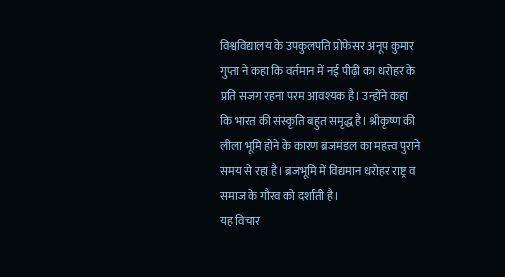विश्वविद्यालय के उपकुलपति प्रोफेसर अनूप कुमार गुप्ता ने कहा कि वर्तमान में नई पीढ़ी का धरोहर के प्रति सजग रहना परम आवश्यक है। उन्होंने कहा कि भारत की संस्कृति बहुत समृद्ध है। श्रीकृष्ण की लीला भूमि होने के कारण ब्रजमंडल का महत्त्व पुराने समय से रहा है। ब्रजभूमि में विद्यमान धरोहर राष्ट्र व समाज के गौरव को दर्शाती है।
यह विचार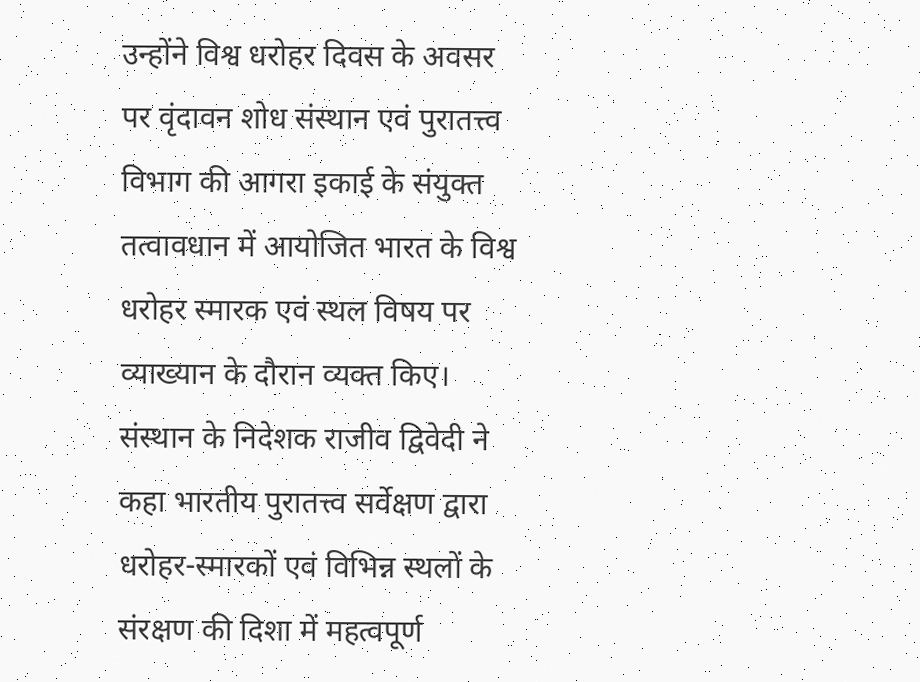उन्होंने विश्व धरोहर दिवस के अवसर पर वृंदावन शोध संस्थान एवं पुरातत्त्व विभाग की आगरा इकाई के संयुक्त तत्वावधान में आयोजित भारत के विश्व धरोहर स्मारक एवं स्थल विषय पर व्याख्यान के दौरान व्यक्त किए। संस्थान के निदेशक राजीव द्विवेदी ने कहा भारतीय पुरातत्त्व सर्वेक्षण द्वारा धरोहर-स्मारकों एवं विभिन्न स्थलों के संरक्षण की दिशा में महत्वपूर्ण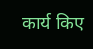कार्य किए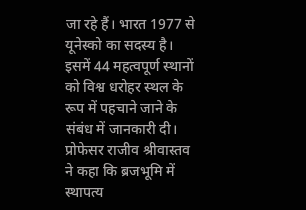जा रहे हैं। भारत 1977 से यूनेस्को का सदस्य है। इसमें 44 महत्वपूर्ण स्थानों को विश्व धरोहर स्थल के रूप में पहचाने जाने के संबंध में जानकारी दी।
प्रोफेसर राजीव श्रीवास्तव ने कहा कि ब्रजभूमि में स्थापत्य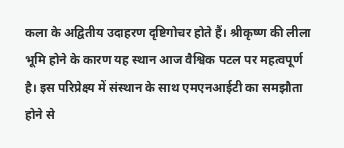कला के अद्वितीय उदाहरण दृष्टिगोचर होते हैं। श्रीकृष्ण की लीला भूमि होने के कारण यह स्थान आज वैश्विक पटल पर महत्वपूर्ण है। इस परिप्रेक्ष्य में संस्थान के साथ एमएनआईटी का समझौता होने से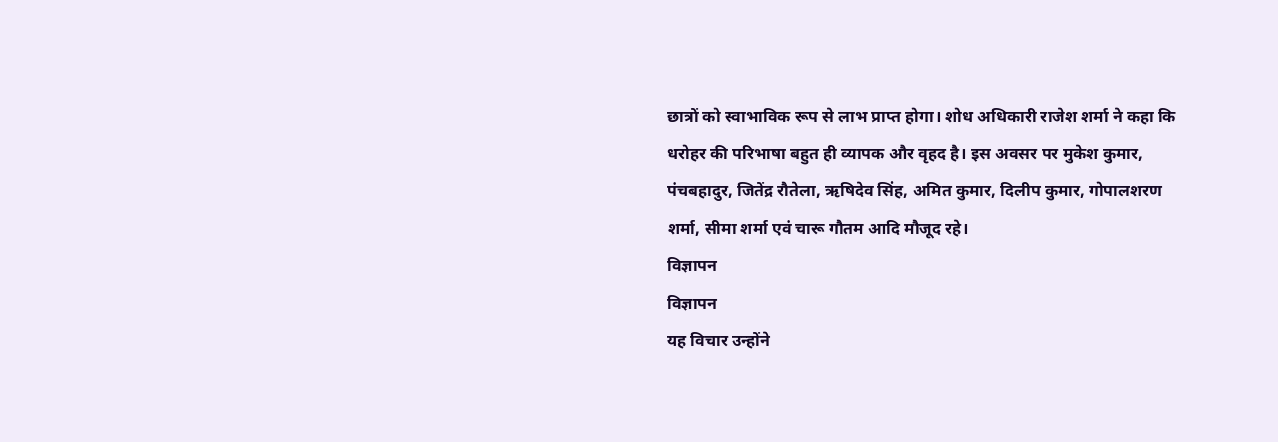छात्रों को स्वाभाविक रूप से लाभ प्राप्त होगा। शोध अधिकारी राजेश शर्मा ने कहा कि धरोहर की परिभाषा बहुत ही व्यापक और वृहद है। इस अवसर पर मुकेश कुमार, पंचबहादुर, जितेंद्र रौतेला, ऋषिदेव सिंह, अमित कुमार, दिलीप कुमार, गोपालशरण शर्मा, सीमा शर्मा एवं चारू गौतम आदि मौजूद रहे।
विज्ञापन
विज्ञापन
यह विचार उन्होंने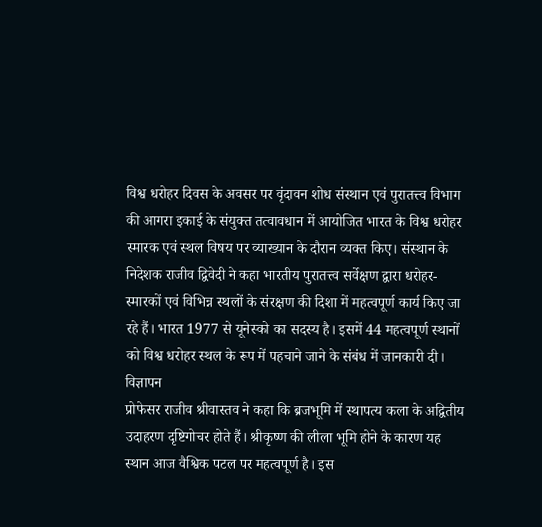विश्व धरोहर दिवस के अवसर पर वृंदावन शोध संस्थान एवं पुरातत्त्व विभाग की आगरा इकाई के संयुक्त तत्वावधान में आयोजित भारत के विश्व धरोहर स्मारक एवं स्थल विषय पर व्याख्यान के दौरान व्यक्त किए। संस्थान के निदेशक राजीव द्विवेदी ने कहा भारतीय पुरातत्त्व सर्वेक्षण द्वारा धरोहर-स्मारकों एवं विभिन्न स्थलों के संरक्षण की दिशा में महत्वपूर्ण कार्य किए जा रहे हैं। भारत 1977 से यूनेस्को का सदस्य है। इसमें 44 महत्वपूर्ण स्थानों को विश्व धरोहर स्थल के रूप में पहचाने जाने के संबंध में जानकारी दी।
विज्ञापन
प्रोफेसर राजीव श्रीवास्तव ने कहा कि ब्रजभूमि में स्थापत्य कला के अद्वितीय उदाहरण दृष्टिगोचर होते हैं। श्रीकृष्ण की लीला भूमि होने के कारण यह स्थान आज वैश्विक पटल पर महत्वपूर्ण है। इस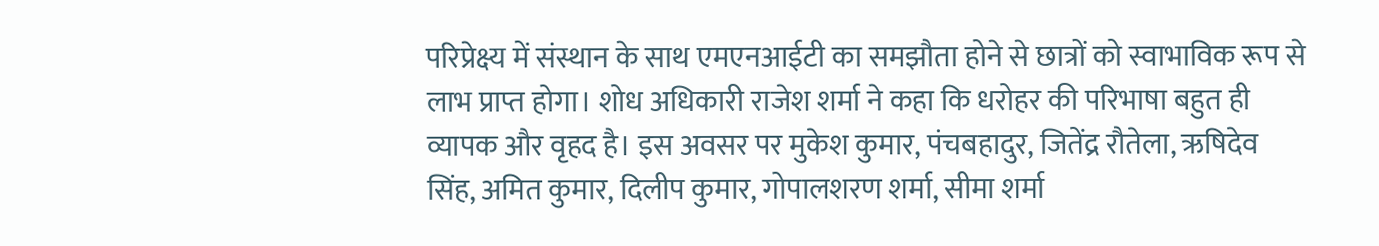परिप्रेक्ष्य में संस्थान के साथ एमएनआईटी का समझौता होने से छात्रों को स्वाभाविक रूप से लाभ प्राप्त होगा। शोध अधिकारी राजेश शर्मा ने कहा कि धरोहर की परिभाषा बहुत ही व्यापक और वृहद है। इस अवसर पर मुकेश कुमार, पंचबहादुर, जितेंद्र रौतेला, ऋषिदेव सिंह, अमित कुमार, दिलीप कुमार, गोपालशरण शर्मा, सीमा शर्मा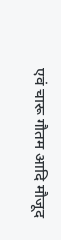एवं चारू गौतम आदि मौजूद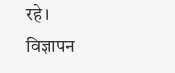रहे।
विज्ञापन